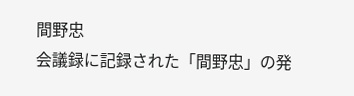間野忠
会議録に記録された「間野忠」の発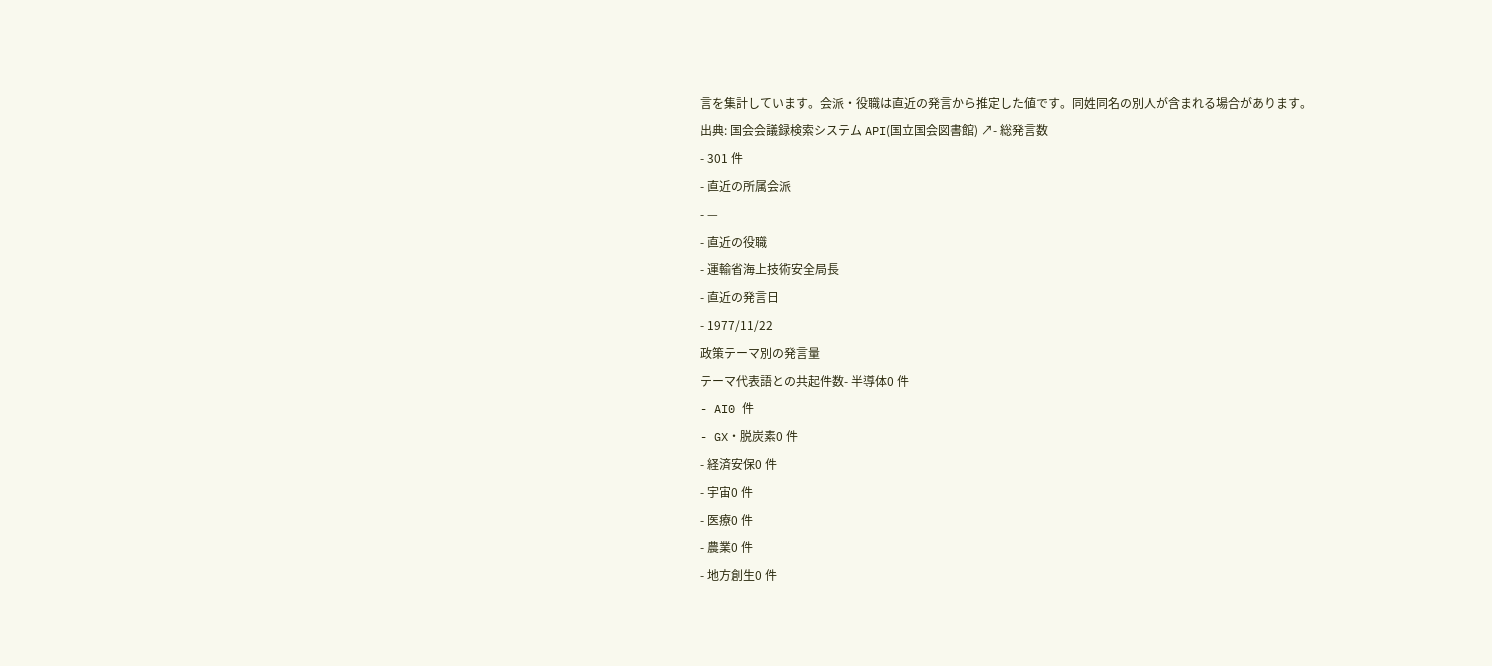言を集計しています。会派・役職は直近の発言から推定した値です。同姓同名の別人が含まれる場合があります。
出典: 国会会議録検索システム API(国立国会図書館) ↗- 総発言数
- 301 件
- 直近の所属会派
- —
- 直近の役職
- 運輸省海上技術安全局長
- 直近の発言日
- 1977/11/22
政策テーマ別の発言量
テーマ代表語との共起件数- 半導体0 件
- AI0 件
- GX・脱炭素0 件
- 経済安保0 件
- 宇宙0 件
- 医療0 件
- 農業0 件
- 地方創生0 件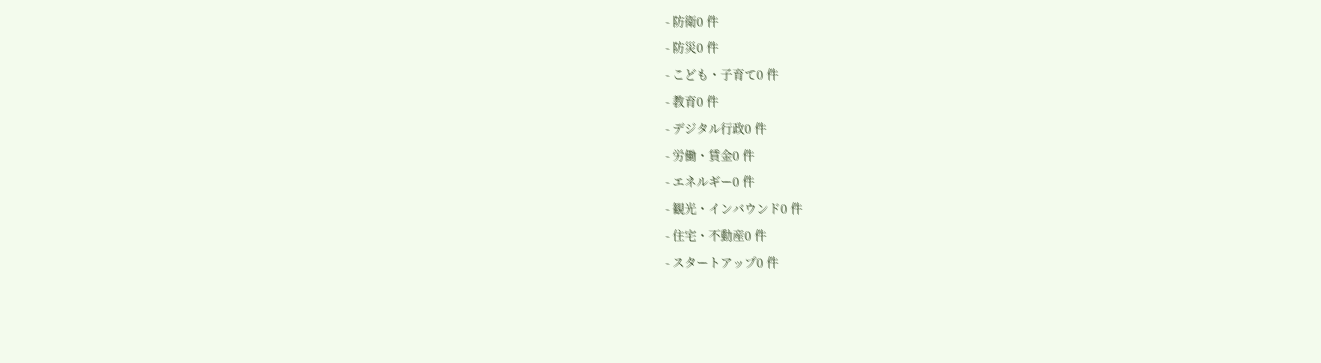- 防衛0 件
- 防災0 件
- こども・子育て0 件
- 教育0 件
- デジタル行政0 件
- 労働・賃金0 件
- エネルギー0 件
- 観光・インバウンド0 件
- 住宅・不動産0 件
- スタートアップ0 件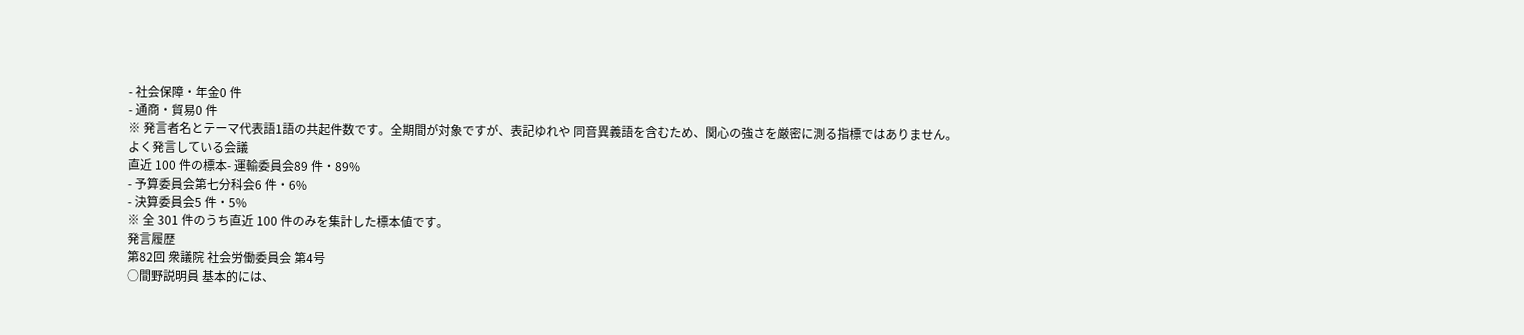- 社会保障・年金0 件
- 通商・貿易0 件
※ 発言者名とテーマ代表語1語の共起件数です。全期間が対象ですが、表記ゆれや 同音異義語を含むため、関心の強さを厳密に測る指標ではありません。
よく発言している会議
直近 100 件の標本- 運輸委員会89 件・89%
- 予算委員会第七分科会6 件・6%
- 決算委員会5 件・5%
※ 全 301 件のうち直近 100 件のみを集計した標本値です。
発言履歴
第82回 衆議院 社会労働委員会 第4号
○間野説明員 基本的には、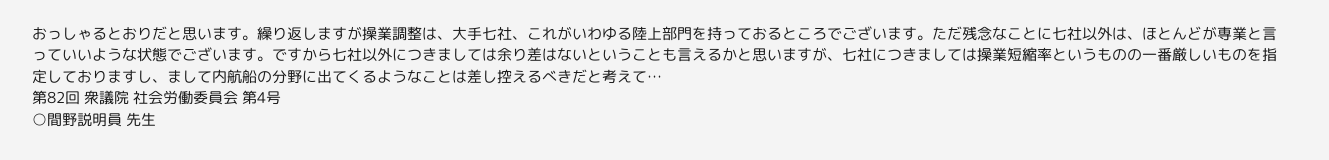おっしゃるとおりだと思います。繰り返しますが操業調整は、大手七社、これがいわゆる陸上部門を持っておるところでございます。ただ残念なことに七社以外は、ほとんどが専業と言っていいような状態でございます。ですから七社以外につきましては余り差はないということも言えるかと思いますが、七社につきましては操業短縮率というものの一番厳しいものを指定しておりますし、まして内航船の分野に出てくるようなことは差し控えるべきだと考えて…
第82回 衆議院 社会労働委員会 第4号
○間野説明員 先生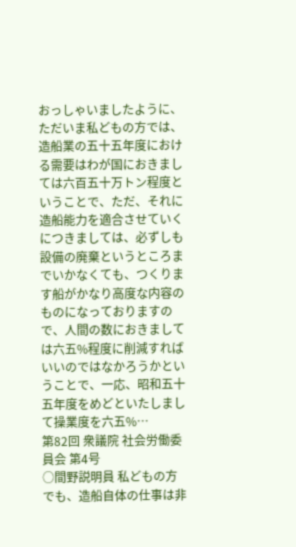おっしゃいましたように、ただいま私どもの方では、造船業の五十五年度における需要はわが国におきましては六百五十万トン程度ということで、ただ、それに造船能力を適合させていくにつきましては、必ずしも設備の廃棄というところまでいかなくても、つくります船がかなり高度な内容のものになっておりますので、人間の数におきましては六五%程度に削減すればいいのではなかろうかということで、一応、昭和五十五年度をめどといたしまして操業度を六五%…
第82回 衆議院 社会労働委員会 第4号
○間野説明員 私どもの方でも、造船自体の仕事は非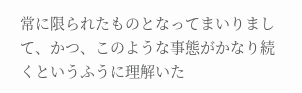常に限られたものとなってまいりまして、かつ、このような事態がかなり続くというふうに理解いた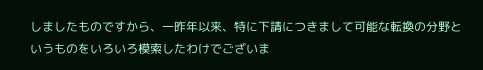しましたものですから、一昨年以来、特に下請につきまして可能な転換の分野というものをいろいろ模索したわけでございま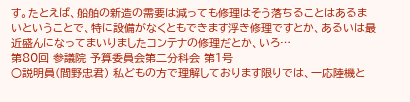す。たとえば、船舶の新造の需要は減っても修理はそう落ちることはあるまいということで、特に設備がなくともできます浮き修理ですとか、あるいは最近盛んになってまいりましたコンテナの修理だとか、いろ…
第80回 参議院 予算委員会第二分科会 第1号
○説明員(間野忠君) 私どもの方で理解しております限りでは、一応陸機と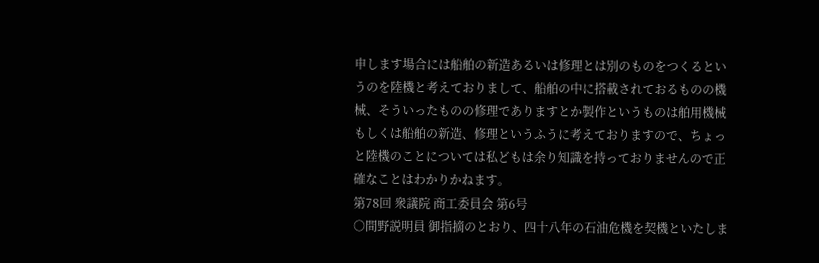申します場合には船舶の新造あるいは修理とは別のものをつくるというのを陸機と考えておりまして、船舶の中に搭載されておるものの機械、そういったものの修理でありますとか製作というものは舶用機械もしくは船舶の新造、修理というふうに考えておりますので、ちょっと陸機のことについては私どもは余り知識を持っておりませんので正確なことはわかりかねます。
第78回 衆議院 商工委員会 第6号
○間野説明員 御指摘のとおり、四十八年の石油危機を契機といたしま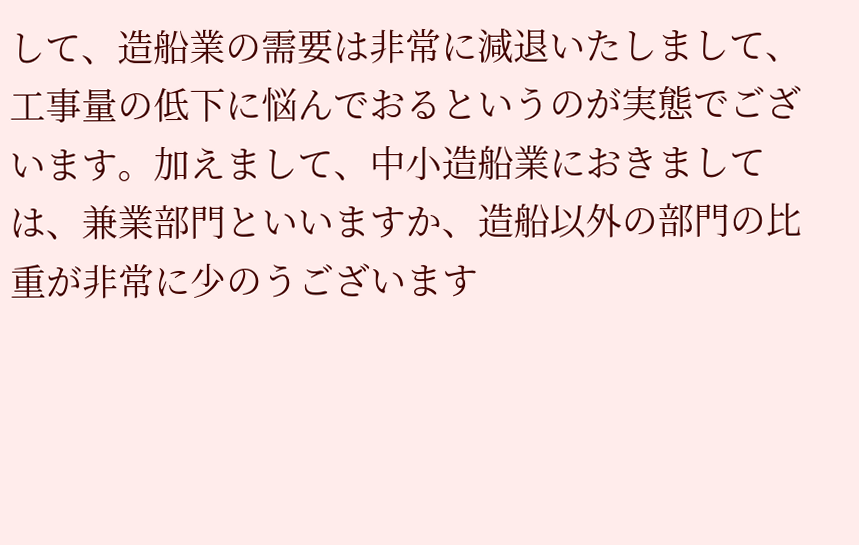して、造船業の需要は非常に減退いたしまして、工事量の低下に悩んでおるというのが実態でございます。加えまして、中小造船業におきましては、兼業部門といいますか、造船以外の部門の比重が非常に少のうございます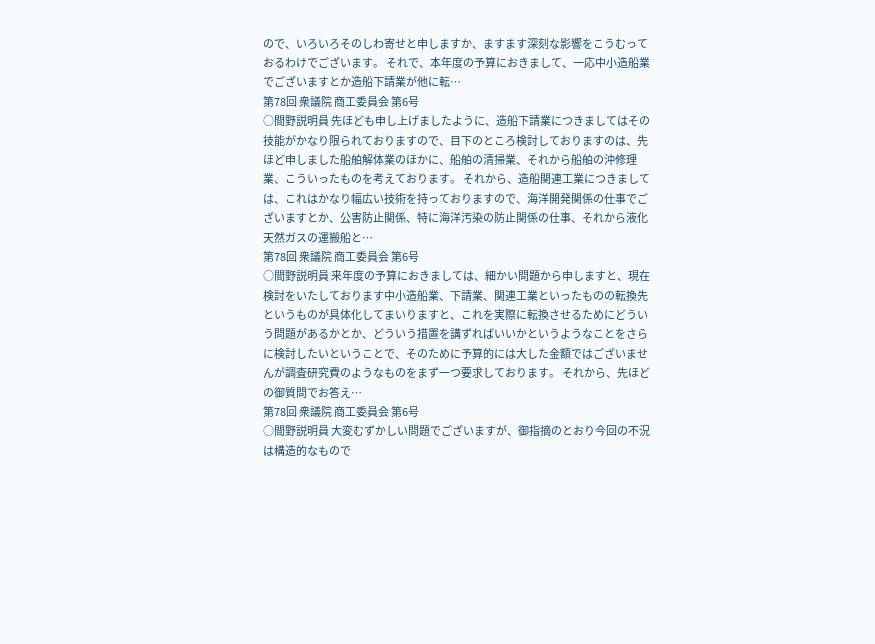ので、いろいろそのしわ寄せと申しますか、ますます深刻な影響をこうむっておるわけでございます。 それで、本年度の予算におきまして、一応中小造船業でございますとか造船下請業が他に転…
第78回 衆議院 商工委員会 第6号
○間野説明員 先ほども申し上げましたように、造船下請業につきましてはその技能がかなり限られておりますので、目下のところ検討しておりますのは、先ほど申しました船舶解体業のほかに、船舶の清掃業、それから船舶の沖修理業、こういったものを考えております。 それから、造船関連工業につきましては、これはかなり幅広い技術を持っておりますので、海洋開発関係の仕事でございますとか、公害防止関係、特に海洋汚染の防止関係の仕事、それから液化天然ガスの運搬船と…
第78回 衆議院 商工委員会 第6号
○間野説明員 来年度の予算におきましては、細かい問題から申しますと、現在検討をいたしております中小造船業、下請業、関連工業といったものの転換先というものが具体化してまいりますと、これを実際に転換させるためにどういう問題があるかとか、どういう措置を講ずればいいかというようなことをさらに検討したいということで、そのために予算的には大した金額ではございませんが調査研究費のようなものをまず一つ要求しております。 それから、先ほどの御質問でお答え…
第78回 衆議院 商工委員会 第6号
○間野説明員 大変むずかしい問題でございますが、御指摘のとおり今回の不況は構造的なもので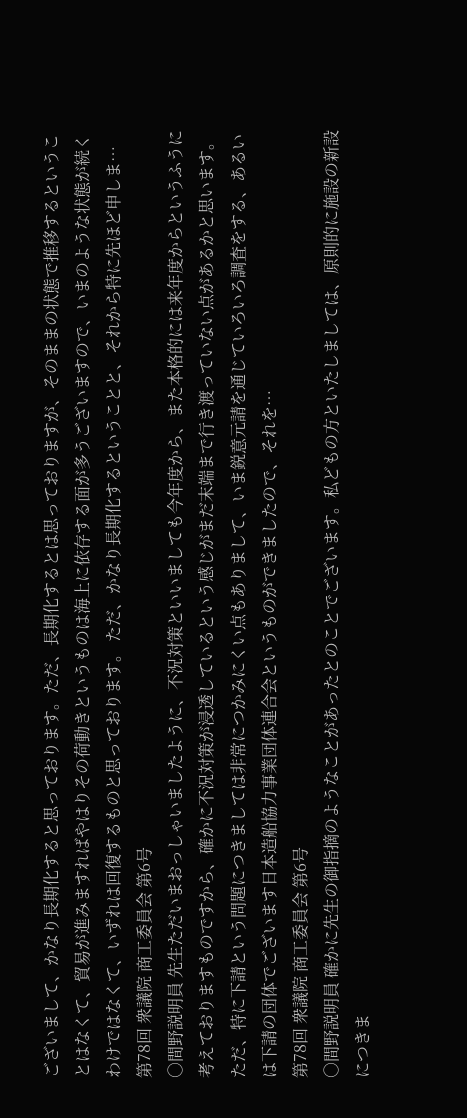ございまして、かなり長期化すると思っております。ただ、長期化するとは思っておりますが、そのままの状態で推移するということはなくて、貿易が進みますればやはりその荷動きというものは海上に依存する面が多うございますので、いまのような状態が続くわけではなくて、いずれは回復するものと思っております。 ただ、かなり長期化するということと、それから特に先ほど申しま…
第78回 衆議院 商工委員会 第6号
○間野説明員 先生ただいまおっしゃいましたように、不況対策といいましても今年度から、また本格的には来年度からというふうに考えておりますものですから、確かに不況対策が浸透しているという感じがまだ末端まで行き渡っていない点があるかと思います。ただ、特に下請という問題につきましては非常につかみにくい点もありまして、いま鋭意元請を通じていろいろ調査をする、あるいは下請の団体でございます日本造船協力事業団体連合会というものができましたので、それを…
第78回 衆議院 商工委員会 第6号
○間野説明員 確かに先生の御指摘のようなことがあったとのことでございます。私どもの方といたしましては、原則的に施設の新設につきま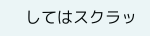してはスクラッ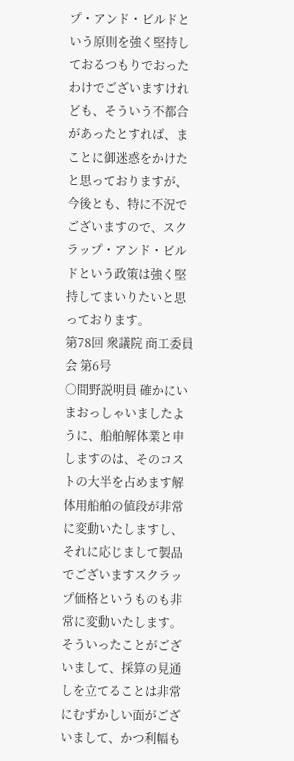プ・アンド・ビルドという原則を強く堅持しておるつもりでおったわけでございますけれども、そういう不都合があったとすれば、まことに御迷惑をかけたと思っておりますが、今後とも、特に不況でございますので、スクラップ・アンド・ビルドという政策は強く堅持してまいりたいと思っております。
第78回 衆議院 商工委員会 第6号
○間野説明員 確かにいまおっしゃいましたように、船舶解体業と申しますのは、そのコストの大半を占めます解体用船舶の値段が非常に変動いたしますし、それに応じまして製品でございますスクラップ価格というものも非常に変動いたします。そういったことがございまして、採算の見通しを立てることは非常にむずかしい面がございまして、かつ利幅も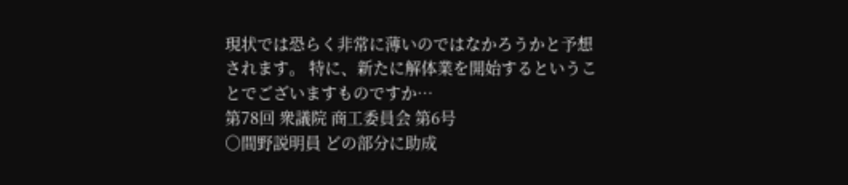現状では恐らく非常に薄いのではなかろうかと予想されます。 特に、新たに解体業を開始するということでございますものですか…
第78回 衆議院 商工委員会 第6号
○間野説明員 どの部分に助成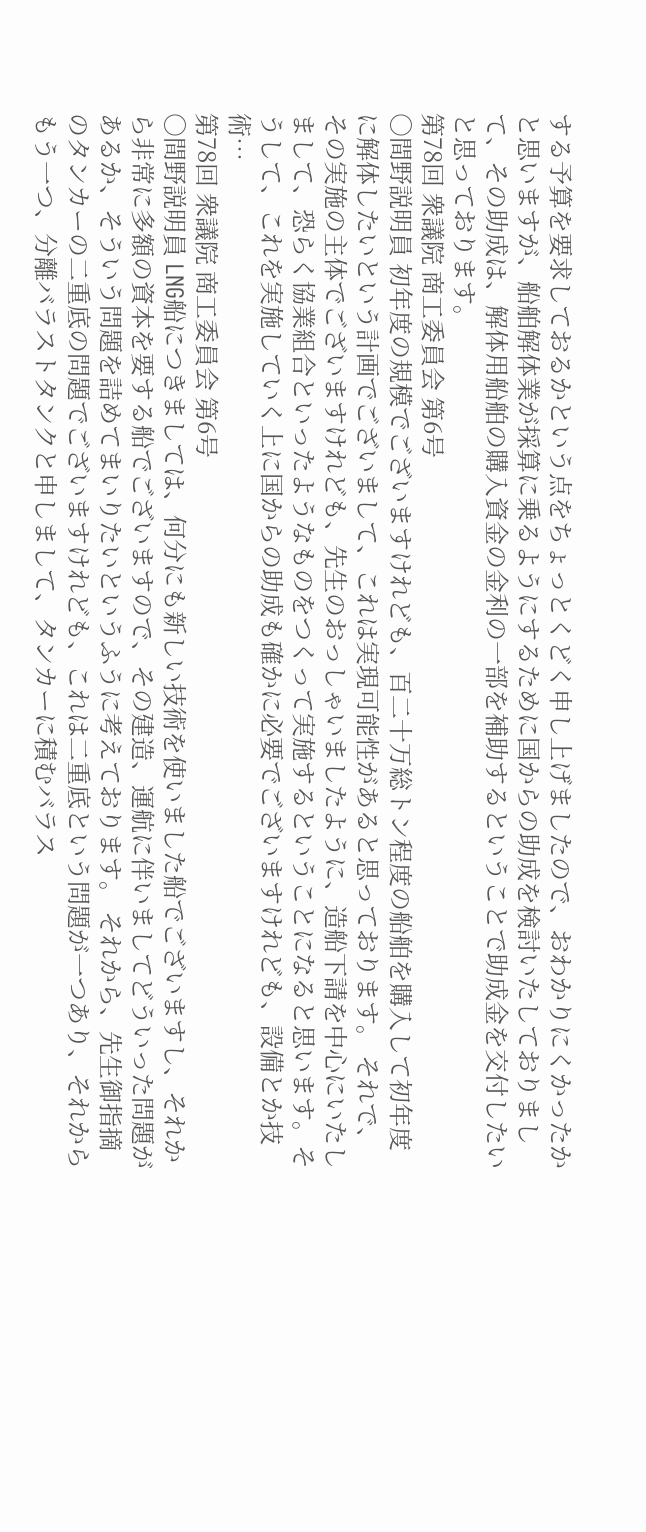する予算を要求しておるかという点をちょっとくどく申し上げましたので、おわかりにくかったかと思いますが、船舶解体業が採算に乗るようにするために国からの助成を検討いたしておりまして、その助成は、解体用船舶の購入資金の金利の一部を補助するということで助成金を交付したいと思っております。
第78回 衆議院 商工委員会 第6号
○間野説明員 初年度の規模でございますけれども、百二十万総トン程度の船舶を購入して初年度に解体したいという計画でございまして、これは実現可能性があると思っております。 それで、その実施の主体でございますけれども、先生のおっしゃいましたように、造船下請を中心にいたしまして、恐らく協業組合といったようなものをつくって実施するということになると思います。そうして、これを実施していく上に国からの助成も確かに必要でございますけれども、設備とか技術…
第78回 衆議院 商工委員会 第6号
○間野説明員 LNG船につきましては、何分にも新しい技術を使いました船でございますし、それから非常に多額の資本を要する船でございますので、その建造、運航に伴いましてどういった問題があるか、そういう問題を詰めてまいりたいというふうに考えております。 それから、先生御指摘のタンカーの二重底の問題でございますけれども、これは二重底という問題が一つあり、それからもう一つ、分離バラストタンクと申しまして、タンカーに積むバラス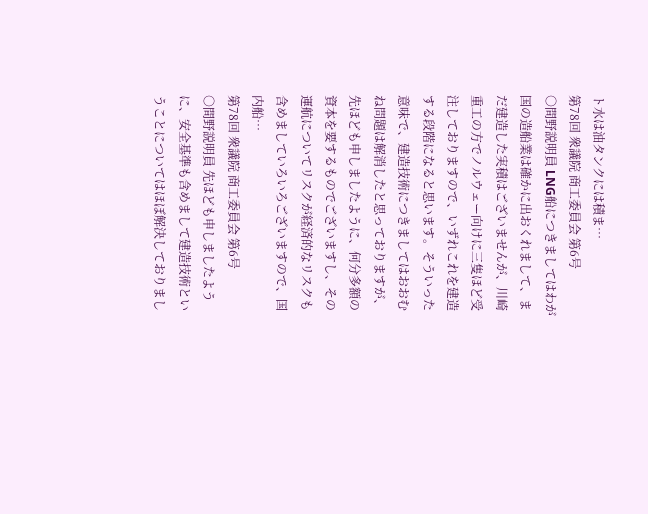ト水は油タンクには積ま…
第78回 衆議院 商工委員会 第6号
○間野説明員 LNG船につきましてはわが国の造船業は確かに出おくれまして、まだ建造した実積はございませんが、川崎重工の方でノルウェー向けに三隻ほど受注しておりますので、いずれこれを建造する段階になると思います。そういった意味で、建造技術につきましてはおおむね問題は解消したと思っておりますが、先ほども申しましたように、何分多額の資本を要するものでございますし、その運航についてリスクが経済的なリスクも含めましていろいろございますので、国内船…
第78回 衆議院 商工委員会 第6号
○間野説明員 先ほども申しましたように、安全基準も含めまして建造技術ということについてはほぼ解決しておりまし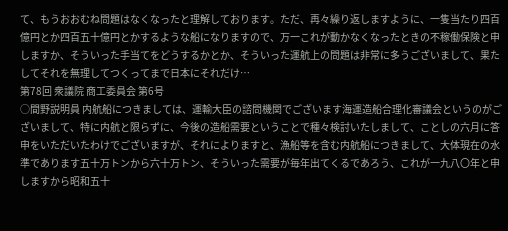て、もうおおむね問題はなくなったと理解しております。ただ、再々繰り返しますように、一隻当たり四百億円とか四百五十億円とかするような船になりますので、万一これが動かなくなったときの不稼働保険と申しますか、そういった手当てをどうするかとか、そういった運航上の問題は非常に多うございまして、果たしてそれを無理してつくってまで日本にそれだけ…
第78回 衆議院 商工委員会 第6号
○間野説明員 内航船につきましては、運輸大臣の諮問機関でございます海運造船合理化審議会というのがございまして、特に内航と限らずに、今後の造船需要ということで種々検討いたしまして、ことしの六月に答申をいただいたわけでございますが、それによりますと、漁船等を含む内航船につきまして、大体現在の水準であります五十万トンから六十万トン、そういった需要が毎年出てくるであろう、これが一九八〇年と申しますから昭和五十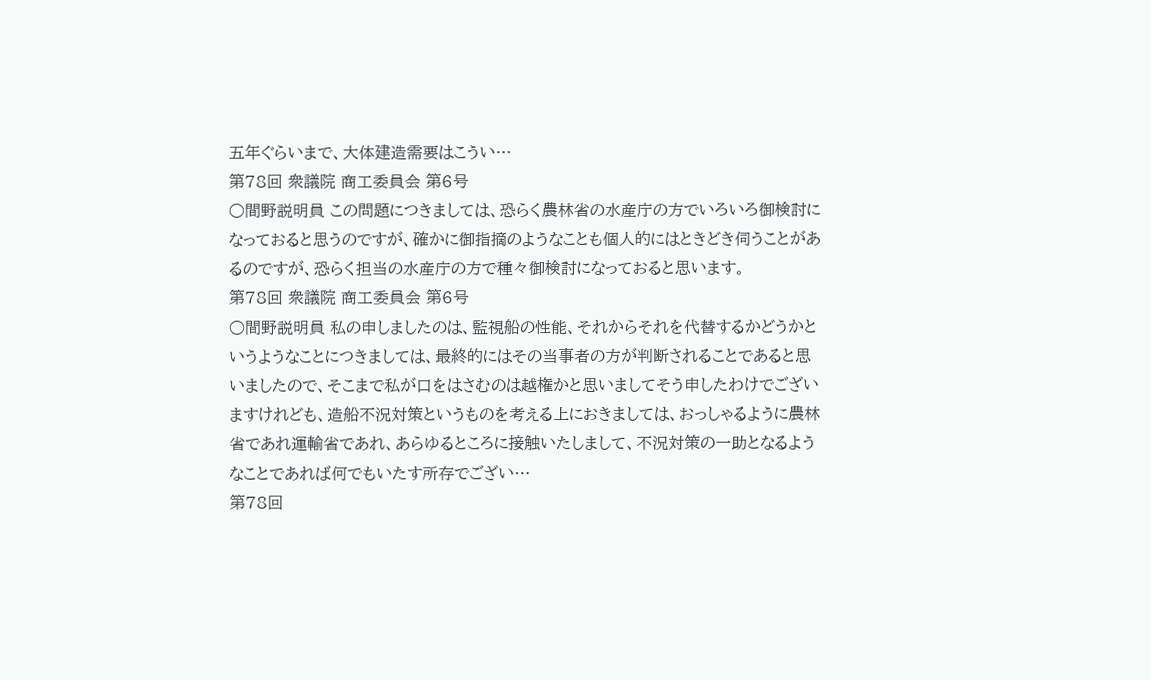五年ぐらいまで、大体建造需要はこうい…
第78回 衆議院 商工委員会 第6号
○間野説明員 この問題につきましては、恐らく農林省の水産庁の方でいろいろ御検討になっておると思うのですが、確かに御指摘のようなことも個人的にはときどき伺うことがあるのですが、恐らく担当の水産庁の方で種々御検討になっておると思います。
第78回 衆議院 商工委員会 第6号
○間野説明員 私の申しましたのは、監視船の性能、それからそれを代替するかどうかというようなことにつきましては、最終的にはその当事者の方が判断されることであると思いましたので、そこまで私が口をはさむのは越権かと思いましてそう申したわけでございますけれども、造船不況対策というものを考える上におきましては、おっしゃるように農林省であれ運輸省であれ、あらゆるところに接触いたしまして、不況対策の一助となるようなことであれば何でもいたす所存でござい…
第78回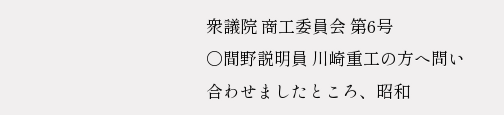衆議院 商工委員会 第6号
○間野説明員 川崎重工の方へ問い合わせましたところ、昭和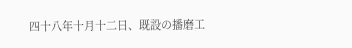四十八年十月十二日、既設の播磨工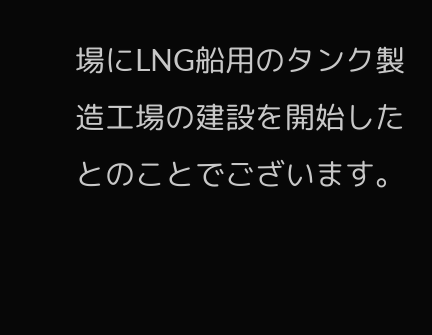場にLNG船用のタンク製造工場の建設を開始したとのことでございます。